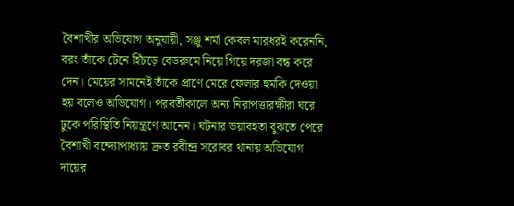বৈশাখীর অভিযোগ অনুযায়ী, সঞ্জু শর্মা কেবল মারধরই করেননি, বরং তাঁকে টেনে হিঁচড়ে বেডরুমে নিয়ে গিয়ে দরজা বন্ধ করে দেন। মেয়ের সামনেই তাঁকে প্রাণে মেরে ফেলার হুমকি দেওয়া হয় বলেও অভিযোগ। পরবর্তীকালে অন্য নিরাপত্তারক্ষীরা ঘরে ঢুকে পরিস্থিতি নিয়ন্ত্রণে আনেন। ঘটনার ভয়াবহতা বুঝতে পেরে বৈশাখী বন্দ্যোপাধ্যায় দ্রুত রবীন্দ্র সরোবর থানায় অভিযোগ দায়ের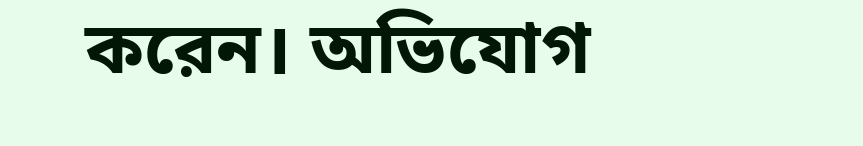করেন। অভিযোগ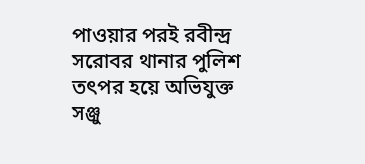পাওয়ার পরই রবীন্দ্র সরোবর থানার পুলিশ তৎপর হয়ে অভিযুক্ত সঞ্জু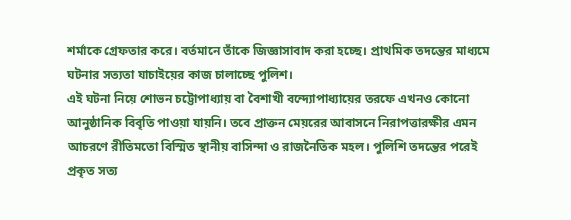শর্মাকে গ্রেফতার করে। বর্তমানে তাঁকে জিজ্ঞাসাবাদ করা হচ্ছে। প্রাথমিক তদন্তের মাধ্যমে ঘটনার সত্যতা যাচাইয়ের কাজ চালাচ্ছে পুলিশ।
এই ঘটনা নিয়ে শোভন চট্টোপাধ্যায় বা বৈশাখী বন্দ্যোপাধ্যায়ের তরফে এখনও কোনো আনুষ্ঠানিক বিবৃতি পাওয়া যায়নি। তবে প্রাক্তন মেয়রের আবাসনে নিরাপত্তারক্ষীর এমন আচরণে রীতিমতো বিস্মিত স্থানীয় বাসিন্দা ও রাজনৈতিক মহল। পুলিশি তদন্তের পরেই প্রকৃত সত্য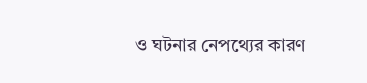ও ঘটনার নেপথ্যের কারণ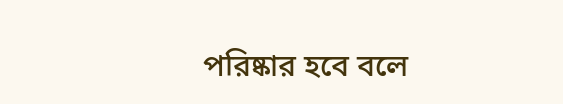পরিষ্কার হবে বলে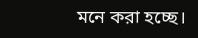মনে করা হচ্ছে।